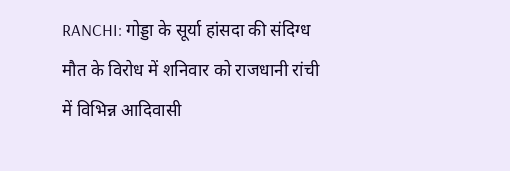RANCHI: गोड्डा के सूर्या हांसदा की संदिग्ध मौत के विरोध में शनिवार को राजधानी रांची में विभिन्न आदिवासी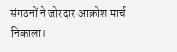संगठनों ने जोरदार आक्रोश मार्च निकाला।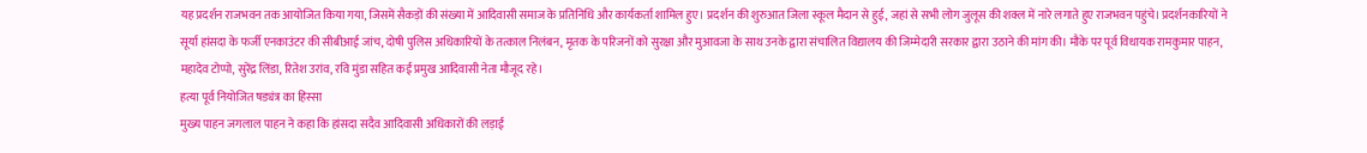यह प्रदर्शन राजभवन तक आयोजित किया गया, जिसमें सैकड़ों की संख्या में आदिवासी समाज के प्रतिनिधि और कार्यकर्ता शामिल हुए। प्रदर्शन की शुरुआत जिला स्कूल मैदान से हुई, जहां से सभी लोग जुलूस की शक्ल में नारे लगाते हुए राजभवन पहुंचे। प्रदर्शनकारियों ने सूर्या हांसदा के फर्जी एनकाउंटर की सीबीआई जांच, दोषी पुलिस अधिकारियों के तत्काल निलंबन, मृतक के परिजनों को सुरक्षा और मुआवजा के साथ उनके द्वारा संचालित विद्यालय की जिम्मेदारी सरकार द्वारा उठाने की मांग की। मौके पर पूर्व विधायक रामकुमार पाहन, महादेव टोप्पो, सुरेंद्र लिंडा, रितेश उरांव, रवि मुंडा सहित कई प्रमुख आदिवासी नेता मौजूद रहे।
हत्या पूर्व नियोजित षड्यंत्र का हिस्सा
मुख्य पाहन जगलाल पाहन ने कहा कि हांसदा सदैव आदिवासी अधिकारों की लड़ाई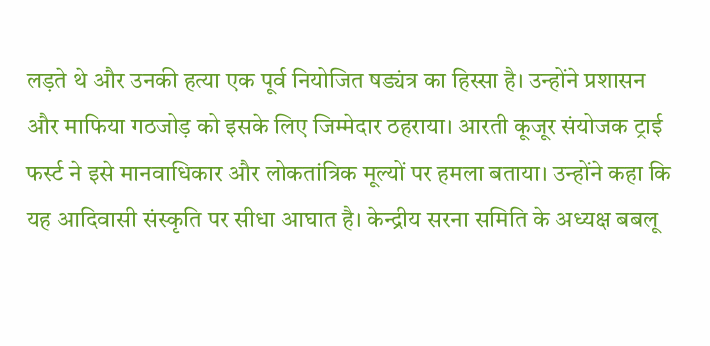लड़ते थे और उनकी हत्या एक पूर्व नियोजित षड्यंत्र का हिस्सा है। उन्होंने प्रशासन और माफिया गठजोड़ को इसके लिए जिम्मेदार ठहराया। आरती कूजूर संयोजक ट्राई फर्स्ट ने इसे मानवाधिकार और लोकतांत्रिक मूल्यों पर हमला बताया। उन्होंने कहा कि यह आदिवासी संस्कृति पर सीधा आघात है। केन्द्रीय सरना समिति के अध्यक्ष बबलू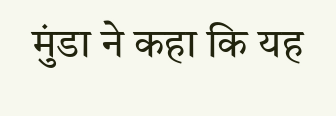मुंडा ने कहा कि यह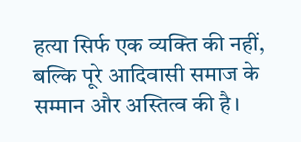हत्या सिर्फ एक व्यक्ति की नहीं, बल्कि पूरे आदिवासी समाज के सम्मान और अस्तित्व की है।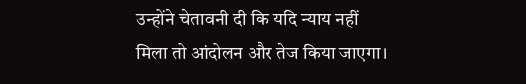उन्होंने चेतावनी दी कि यदि न्याय नहीं मिला तो आंदोलन और तेज किया जाएगा।